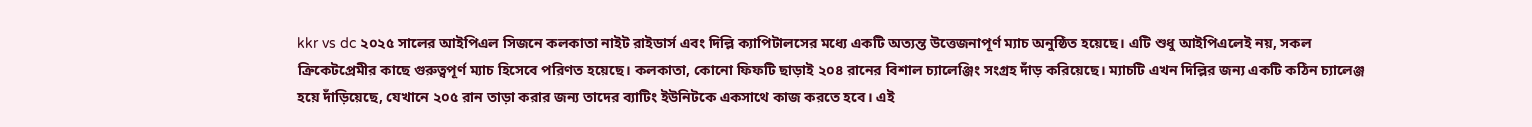kkr vs dc ২০২৫ সালের আইপিএল সিজনে কলকাতা নাইট রাইডার্স এবং দিল্লি ক্যাপিটালসের মধ্যে একটি অত্যন্ত উত্তেজনাপূর্ণ ম্যাচ অনুষ্ঠিত হয়েছে। এটি শুধু আইপিএলেই নয়, সকল ক্রিকেটপ্রেমীর কাছে গুরুত্বপূর্ণ ম্যাচ হিসেবে পরিণত হয়েছে। কলকাতা, কোনো ফিফটি ছাড়াই ২০৪ রানের বিশাল চ্যালেঞ্জিং সংগ্রহ দাঁড় করিয়েছে। ম্যাচটি এখন দিল্লির জন্য একটি কঠিন চ্যালেঞ্জ হয়ে দাঁড়িয়েছে, যেখানে ২০৫ রান তাড়া করার জন্য তাদের ব্যাটিং ইউনিটকে একসাথে কাজ করতে হবে। এই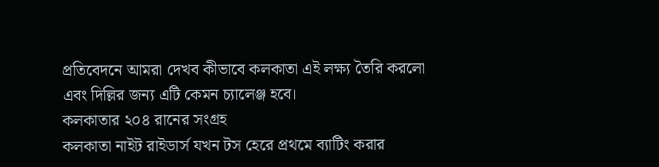প্রতিবেদনে আমরা দেখব কীভাবে কলকাতা এই লক্ষ্য তৈরি করলো এবং দিল্লির জন্য এটি কেমন চ্যালেঞ্জ হবে।
কলকাতার ২০৪ রানের সংগ্রহ
কলকাতা নাইট রাইডার্স যখন টস হেরে প্রথমে ব্যাটিং করার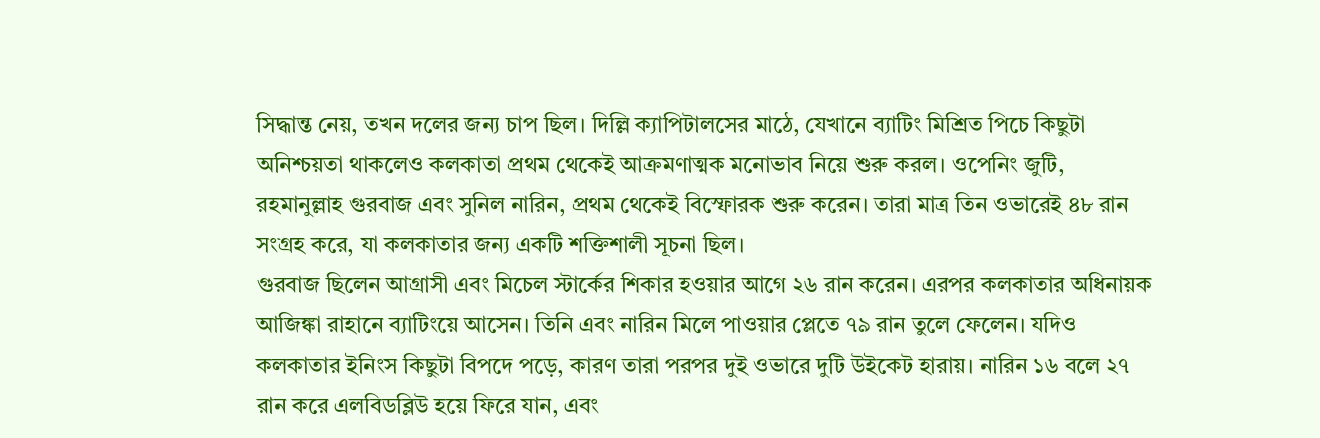সিদ্ধান্ত নেয়, তখন দলের জন্য চাপ ছিল। দিল্লি ক্যাপিটালসের মাঠে, যেখানে ব্যাটিং মিশ্রিত পিচে কিছুটা অনিশ্চয়তা থাকলেও কলকাতা প্রথম থেকেই আক্রমণাত্মক মনোভাব নিয়ে শুরু করল। ওপেনিং জুটি, রহমানুল্লাহ গুরবাজ এবং সুনিল নারিন, প্রথম থেকেই বিস্ফোরক শুরু করেন। তারা মাত্র তিন ওভারেই ৪৮ রান সংগ্রহ করে, যা কলকাতার জন্য একটি শক্তিশালী সূচনা ছিল।
গুরবাজ ছিলেন আগ্রাসী এবং মিচেল স্টার্কের শিকার হওয়ার আগে ২৬ রান করেন। এরপর কলকাতার অধিনায়ক আজিঙ্কা রাহানে ব্যাটিংয়ে আসেন। তিনি এবং নারিন মিলে পাওয়ার প্লেতে ৭৯ রান তুলে ফেলেন। যদিও কলকাতার ইনিংস কিছুটা বিপদে পড়ে, কারণ তারা পরপর দুই ওভারে দুটি উইকেট হারায়। নারিন ১৬ বলে ২৭ রান করে এলবিডব্লিউ হয়ে ফিরে যান, এবং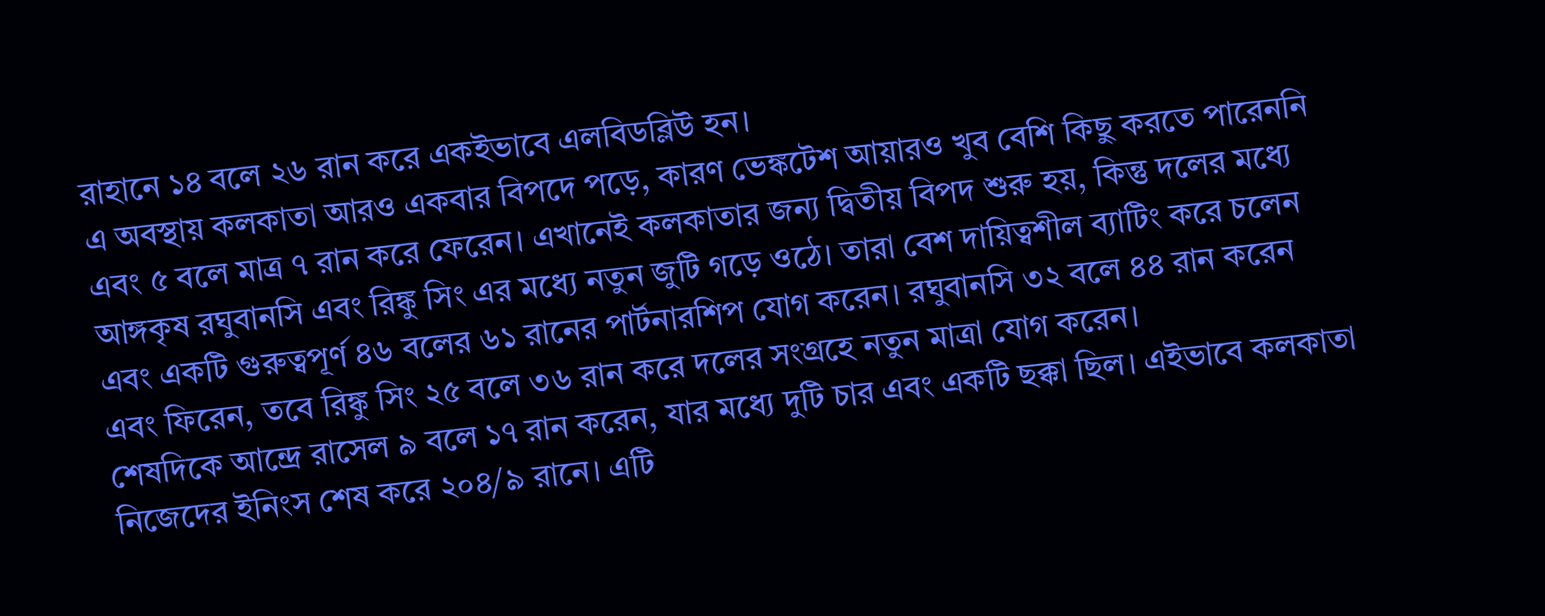রাহানে ১৪ বলে ২৬ রান করে একইভাবে এলবিডব্লিউ হন।
এ অবস্থায় কলকাতা আরও একবার বিপদে পড়ে, কারণ ভেঙ্কটেশ আয়ারও খুব বেশি কিছু করতে পারেননি এবং ৫ বলে মাত্র ৭ রান করে ফেরেন। এখানেই কলকাতার জন্য দ্বিতীয় বিপদ শুরু হয়, কিন্তু দলের মধ্যে আঙ্গকৃষ রঘুবানসি এবং রিঙ্কু সিং এর মধ্যে নতুন জুটি গড়ে ওঠে। তারা বেশ দায়িত্বশীল ব্যাটিং করে চলেন এবং একটি গুরুত্বপূর্ণ ৪৬ বলের ৬১ রানের পার্টনারশিপ যোগ করেন। রঘুবানসি ৩২ বলে ৪৪ রান করেন এবং ফিরেন, তবে রিঙ্কু সিং ২৫ বলে ৩৬ রান করে দলের সংগ্রহে নতুন মাত্রা যোগ করেন।
শেষদিকে আন্দ্রে রাসেল ৯ বলে ১৭ রান করেন, যার মধ্যে দুটি চার এবং একটি ছক্কা ছিল। এইভাবে কলকাতা নিজেদের ইনিংস শেষ করে ২০৪/৯ রানে। এটি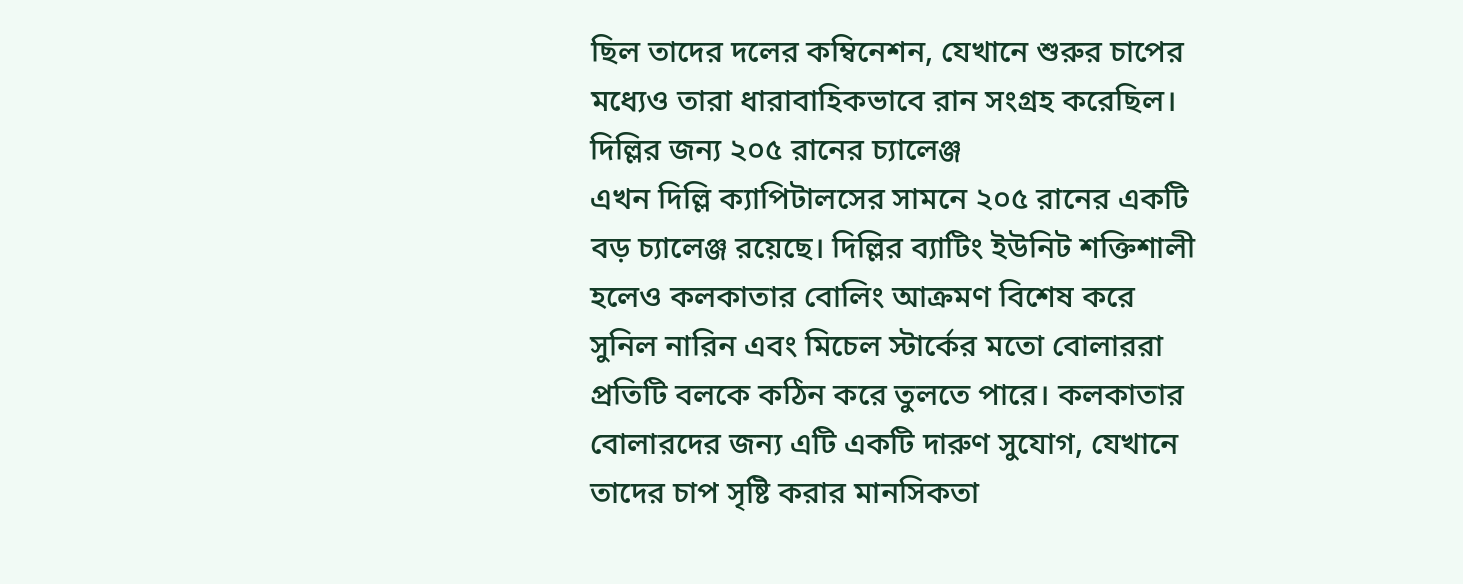ছিল তাদের দলের কম্বিনেশন, যেখানে শুরুর চাপের মধ্যেও তারা ধারাবাহিকভাবে রান সংগ্রহ করেছিল।
দিল্লির জন্য ২০৫ রানের চ্যালেঞ্জ
এখন দিল্লি ক্যাপিটালসের সামনে ২০৫ রানের একটি বড় চ্যালেঞ্জ রয়েছে। দিল্লির ব্যাটিং ইউনিট শক্তিশালী হলেও কলকাতার বোলিং আক্রমণ বিশেষ করে সুনিল নারিন এবং মিচেল স্টার্কের মতো বোলাররা প্রতিটি বলকে কঠিন করে তুলতে পারে। কলকাতার বোলারদের জন্য এটি একটি দারুণ সুযোগ, যেখানে তাদের চাপ সৃষ্টি করার মানসিকতা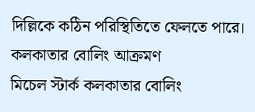দিল্লিকে কঠিন পরিস্থিতিতে ফেলতে পারে।
কলকাতার বোলিং আক্রমণ
মিচেল স্টার্ক কলকাতার বোলিং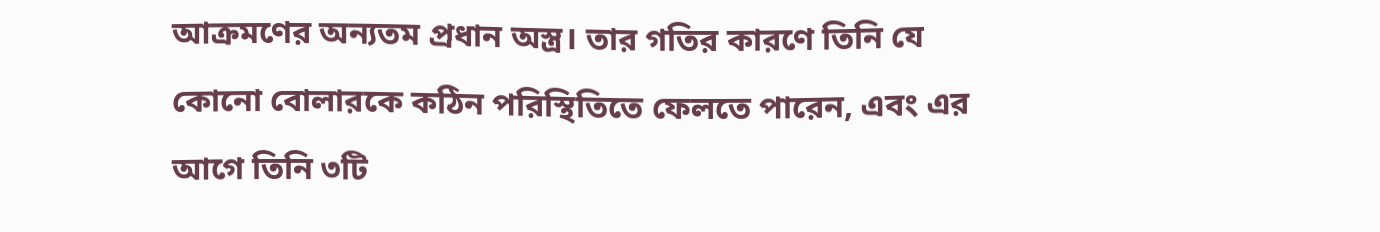আক্রমণের অন্যতম প্রধান অস্ত্র। তার গতির কারণে তিনি যে কোনো বোলারকে কঠিন পরিস্থিতিতে ফেলতে পারেন, এবং এর আগে তিনি ৩টি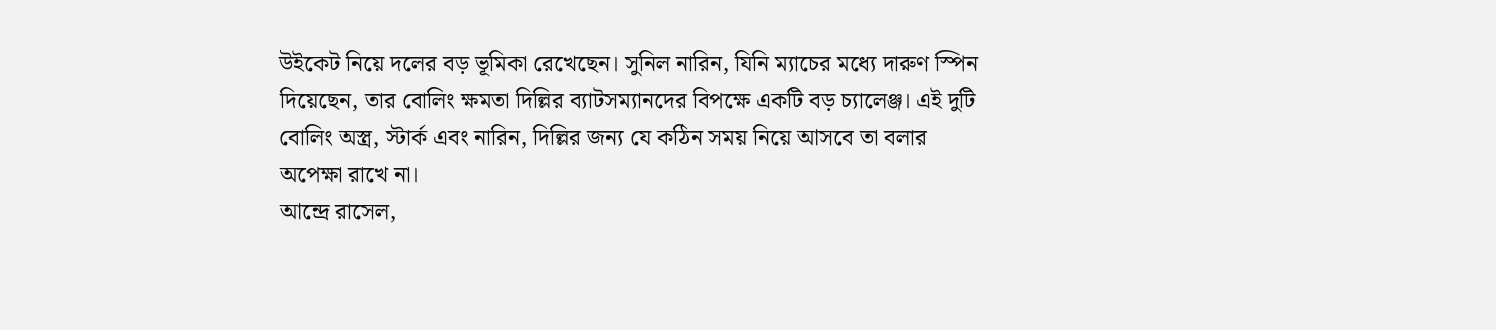উইকেট নিয়ে দলের বড় ভূমিকা রেখেছেন। সুনিল নারিন, যিনি ম্যাচের মধ্যে দারুণ স্পিন দিয়েছেন, তার বোলিং ক্ষমতা দিল্লির ব্যাটসম্যানদের বিপক্ষে একটি বড় চ্যালেঞ্জ। এই দুটি বোলিং অস্ত্র, স্টার্ক এবং নারিন, দিল্লির জন্য যে কঠিন সময় নিয়ে আসবে তা বলার অপেক্ষা রাখে না।
আন্দ্রে রাসেল,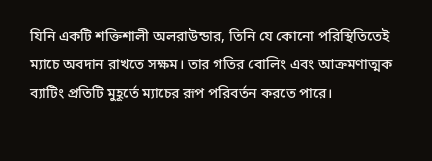যিনি একটি শক্তিশালী অলরাউন্ডার, তিনি যে কোনো পরিস্থিতিতেই ম্যাচে অবদান রাখতে সক্ষম। তার গতির বোলিং এবং আক্রমণাত্মক ব্যাটিং প্রতিটি মুহূর্তে ম্যাচের রূপ পরিবর্তন করতে পারে।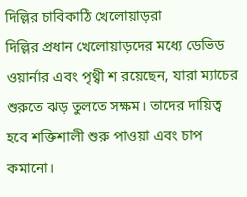দিল্লির চাবিকাঠি খেলোয়াড়রা
দিল্লির প্রধান খেলোয়াড়দের মধ্যে ডেভিড ওয়ার্নার এবং পৃথ্বী শ রয়েছেন, যারা ম্যাচের শুরুতে ঝড় তুলতে সক্ষম। তাদের দায়িত্ব হবে শক্তিশালী শুরু পাওয়া এবং চাপ কমানো।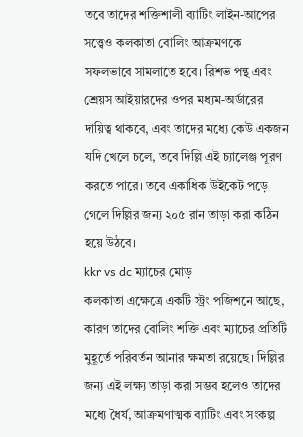তবে তাদের শক্তিশালী ব্যাটিং লাইন-আপের সত্ত্বেও কলকাতা বোলিং আক্রমণকে সফলভাবে সামলাতে হবে। রিশভ পন্থ এবং শ্রেয়স আইয়ারদের ওপর মধ্যম-অর্ডারের দায়িত্ব থাকবে, এবং তাদের মধ্যে কেউ একজন যদি খেলে চলে, তবে দিল্লি এই চ্যালেঞ্জ পূরণ করতে পারে। তবে একাধিক উইকেট পড়ে গেলে দিল্লির জন্য ২০৫ রান তাড়া করা কঠিন হয়ে উঠবে।
kkr vs dc ম্যাচের মোড়
কলকাতা এক্ষেত্রে একটি স্ট্রং পজিশনে আছে, কারণ তাদের বোলিং শক্তি এবং ম্যাচের প্রতিটি মুহূর্তে পরিবর্তন আনার ক্ষমতা রয়েছে। দিল্লির জন্য এই লক্ষ্য তাড়া করা সম্ভব হলেও তাদের মধ্যে ধৈর্য, আক্রমণাত্মক ব্যাটিং এবং সংকল্প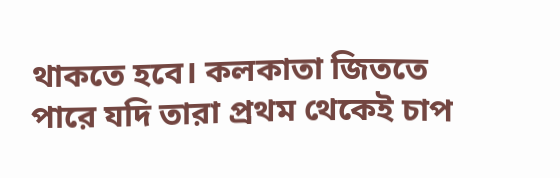থাকতে হবে। কলকাতা জিততে পারে যদি তারা প্রথম থেকেই চাপ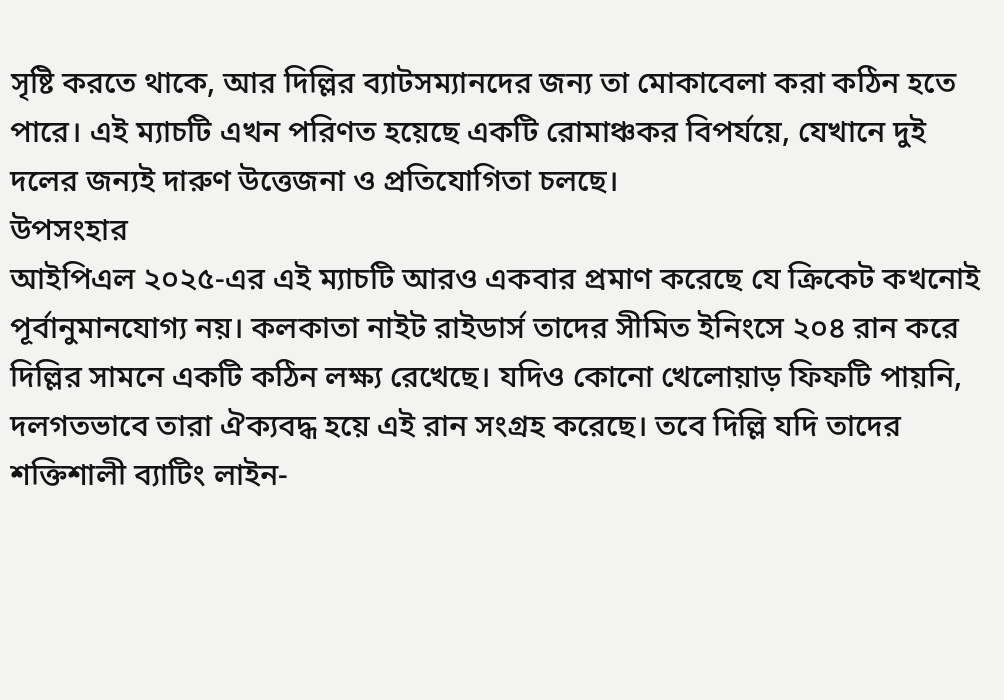সৃষ্টি করতে থাকে, আর দিল্লির ব্যাটসম্যানদের জন্য তা মোকাবেলা করা কঠিন হতে পারে। এই ম্যাচটি এখন পরিণত হয়েছে একটি রোমাঞ্চকর বিপর্যয়ে, যেখানে দুই দলের জন্যই দারুণ উত্তেজনা ও প্রতিযোগিতা চলছে।
উপসংহার
আইপিএল ২০২৫-এর এই ম্যাচটি আরও একবার প্রমাণ করেছে যে ক্রিকেট কখনোই পূর্বানুমানযোগ্য নয়। কলকাতা নাইট রাইডার্স তাদের সীমিত ইনিংসে ২০৪ রান করে দিল্লির সামনে একটি কঠিন লক্ষ্য রেখেছে। যদিও কোনো খেলোয়াড় ফিফটি পায়নি, দলগতভাবে তারা ঐক্যবদ্ধ হয়ে এই রান সংগ্রহ করেছে। তবে দিল্লি যদি তাদের শক্তিশালী ব্যাটিং লাইন-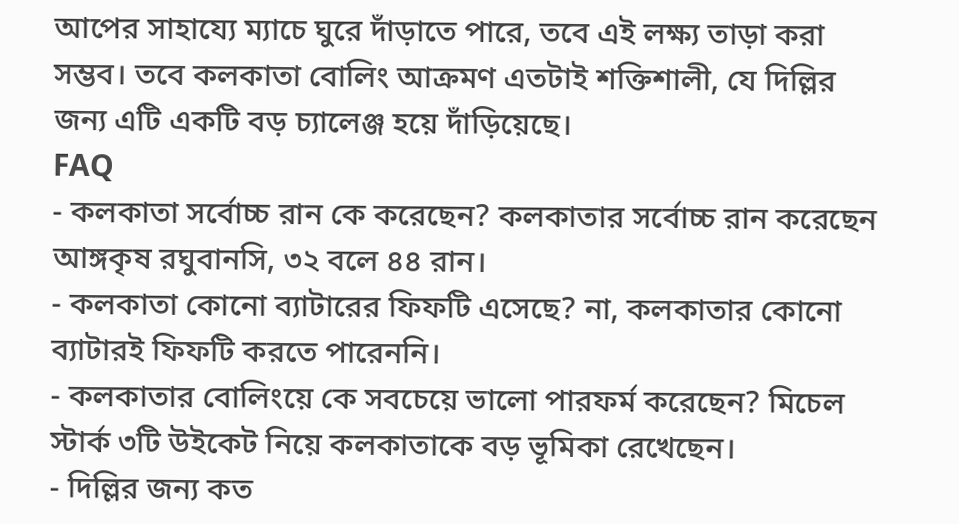আপের সাহায্যে ম্যাচে ঘুরে দাঁড়াতে পারে, তবে এই লক্ষ্য তাড়া করা সম্ভব। তবে কলকাতা বোলিং আক্রমণ এতটাই শক্তিশালী, যে দিল্লির জন্য এটি একটি বড় চ্যালেঞ্জ হয়ে দাঁড়িয়েছে।
FAQ
- কলকাতা সর্বোচ্চ রান কে করেছেন? কলকাতার সর্বোচ্চ রান করেছেন আঙ্গকৃষ রঘুবানসি, ৩২ বলে ৪৪ রান।
- কলকাতা কোনো ব্যাটারের ফিফটি এসেছে? না, কলকাতার কোনো ব্যাটারই ফিফটি করতে পারেননি।
- কলকাতার বোলিংয়ে কে সবচেয়ে ভালো পারফর্ম করেছেন? মিচেল স্টার্ক ৩টি উইকেট নিয়ে কলকাতাকে বড় ভূমিকা রেখেছেন।
- দিল্লির জন্য কত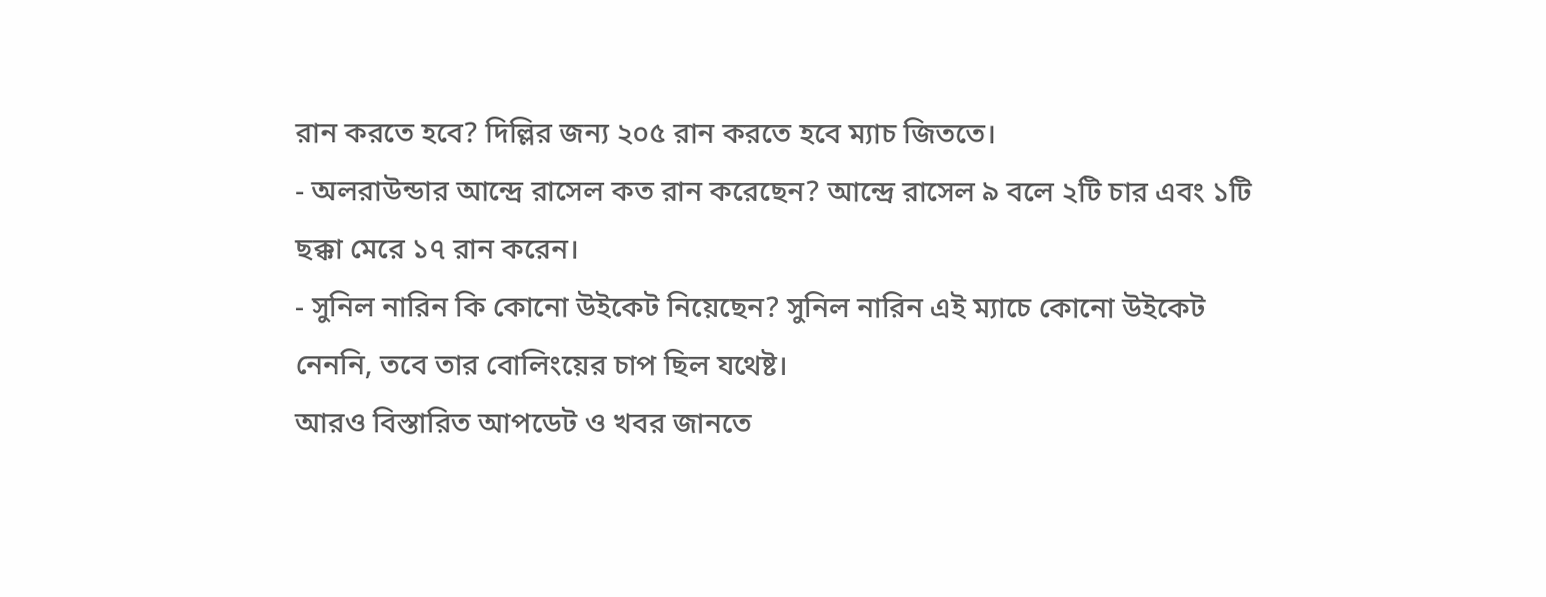রান করতে হবে? দিল্লির জন্য ২০৫ রান করতে হবে ম্যাচ জিততে।
- অলরাউন্ডার আন্দ্রে রাসেল কত রান করেছেন? আন্দ্রে রাসেল ৯ বলে ২টি চার এবং ১টি ছক্কা মেরে ১৭ রান করেন।
- সুনিল নারিন কি কোনো উইকেট নিয়েছেন? সুনিল নারিন এই ম্যাচে কোনো উইকেট নেননি, তবে তার বোলিংয়ের চাপ ছিল যথেষ্ট।
আরও বিস্তারিত আপডেট ও খবর জানতে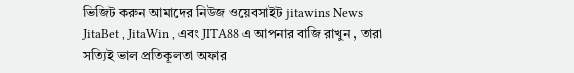ভিজিট করুন আমাদের নিউজ ওয়েবসাইট jitawins News
JitaBet , JitaWin , এবং JITA88 এ আপনার বাজি রাখুন , তারা সত্যিই ভাল প্রতিকূলতা অফার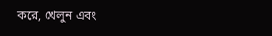করে, খেলুন এবং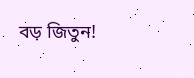বড় জিতুন!